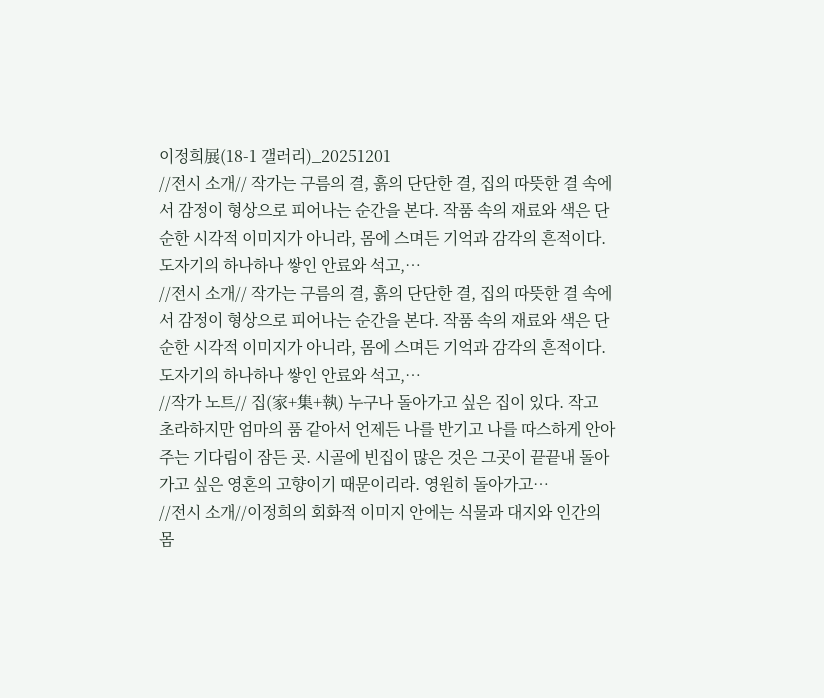이정희展(18-1 갤러리)_20251201
//전시 소개// 작가는 구름의 결, 흙의 단단한 결, 집의 따뜻한 결 속에서 감정이 형상으로 피어나는 순간을 본다. 작품 속의 재료와 색은 단순한 시각적 이미지가 아니라, 몸에 스며든 기억과 감각의 흔적이다. 도자기의 하나하나 쌓인 안료와 석고,…
//전시 소개// 작가는 구름의 결, 흙의 단단한 결, 집의 따뜻한 결 속에서 감정이 형상으로 피어나는 순간을 본다. 작품 속의 재료와 색은 단순한 시각적 이미지가 아니라, 몸에 스며든 기억과 감각의 흔적이다. 도자기의 하나하나 쌓인 안료와 석고,…
//작가 노트// 집(家+集+執) 누구나 돌아가고 싶은 집이 있다. 작고 초라하지만 엄마의 품 같아서 언제든 나를 반기고 나를 따스하게 안아주는 기다림이 잠든 곳. 시골에 빈집이 많은 것은 그곳이 끝끝내 돌아가고 싶은 영혼의 고향이기 때문이리라. 영원히 돌아가고…
//전시 소개//이정희의 회화적 이미지 안에는 식물과 대지와 인간의 몸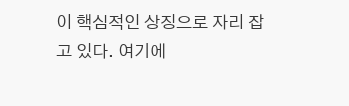이 핵심적인 상징으로 자리 잡고 있다. 여기에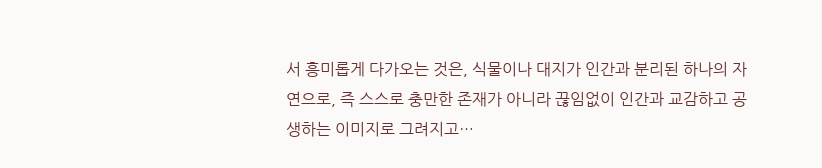서 흥미롭게 다가오는 것은, 식물이나 대지가 인간과 분리된 하나의 자연으로, 즉 스스로 충만한 존재가 아니라 끊임없이 인간과 교감하고 공생하는 이미지로 그려지고…